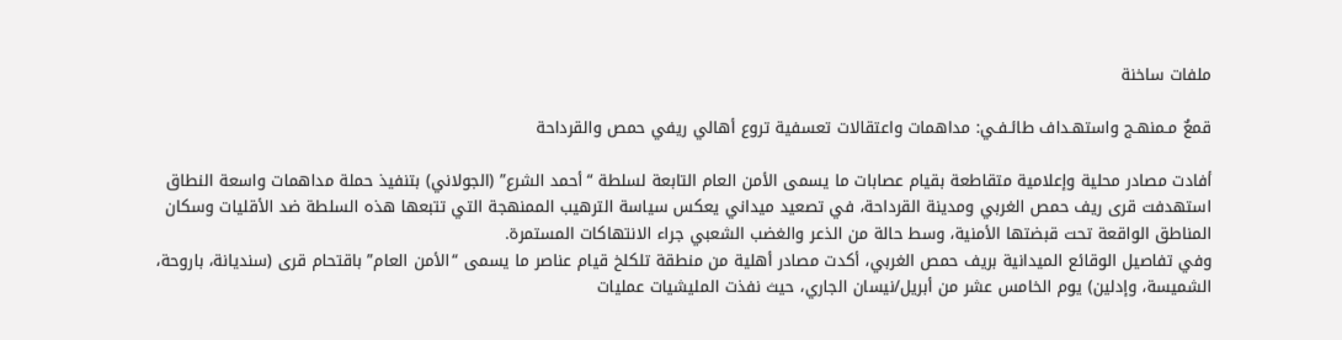ملفات ساخنة

قمعٌ مـمنهـج واستهـداف طائـفـي: مداهمات واعتقالات تعسفية تروع أهالي ريفي حمص والقرداحة

أفادت مصادر محلية وإعلامية متقاطعة بقيام عصابات ما يسمى الأمن العام التابعة لسلطة “أحمد الشرع” (الجولاني) بتنفيذ حملة مداهمات واسعة النطاق استهدفت قرى ريف حمص الغربي ومدينة القرداحة، في تصعيد ميداني يعكس سياسة الترهيب الممنهجة التي تتبعها هذه السلطة ضد الأقليات وسكان المناطق الواقعة تحت قبضتها الأمنية، وسط حالة من الذعر والغضب الشعبي جراء الانتهاكات المستمرة.
وفي تفاصيل الوقائع الميدانية بريف حمص الغربي، أكدت مصادر أهلية من منطقة تلكلخ قيام عناصر ما يسمى “الأمن العام” باقتحام قرى (سنديانة، باروحة، الشميسة، وإدلين) يوم الخامس عشر من أبريل/نيسان الجاري، حيث نفذت المليشيات عمليات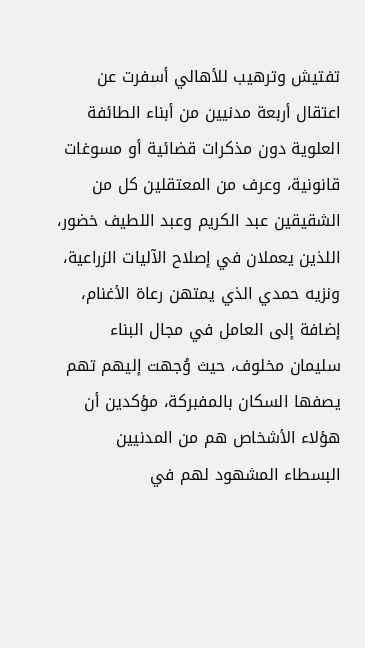تفتيش وترهيب للأهالي أسفرت عن اعتقال أربعة مدنيين من أبناء الطائفة العلوية دون مذكرات قضائية أو مسوغات قانونية، وعرف من المعتقلين كل من الشقيقين عبد الكريم وعبد اللطيف خضور، اللذين يعملان في إصلاح الآليات الزراعية، ونزيه حمدي الذي يمتهن رعاة الأغنام، إضافة إلى العامل في مجال البناء سليمان مخلوف، حيث وُجهت إليهم تهم يصفها السكان بالمفبركة، مؤكدين أن هؤلاء الأشخاص هم من المدنيين البسطاء المشهود لهم في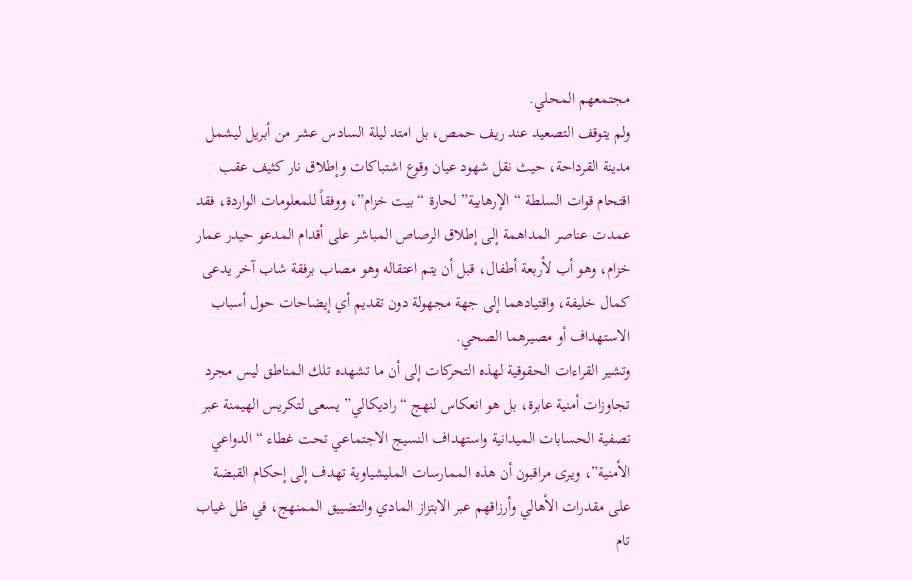مجتمعهم المحلي.
ولم يتوقف التصعيد عند ريف حمص، بل امتد ليلة السادس عشر من أبريل ليشمل مدينة القرداحة، حيث نقل شهود عيان وقوع اشتباكات وإطلاق نار كثيف عقب اقتحام قوات السلطة “الإرهابية” لحارة “بيت خزام”، ووفقاً للمعلومات الواردة، فقد عمدت عناصر المداهمة إلى إطلاق الرصاص المباشر على أقدام المدعو حيدر عمار خزام، وهو أب لأربعة أطفال، قبل أن يتم اعتقاله وهو مصاب برفقة شاب آخر يدعى كمال خليفة، واقتيادهما إلى جهة مجهولة دون تقديم أي إيضاحات حول أسباب الاستهداف أو مصيرهما الصحي.
وتشير القراءات الحقوقية لهذه التحركات إلى أن ما تشهده تلك المناطق ليس مجرد تجاوزات أمنية عابرة، بل هو انعكاس لنهج “راديكالي” يسعى لتكريس الهيمنة عبر تصفية الحسابات الميدانية واستهداف النسيج الاجتماعي تحت غطاء “الدواعي الأمنية”، ويرى مراقبون أن هذه الممارسات المليشياوية تهدف إلى إحكام القبضة على مقدرات الأهالي وأرزاقهم عبر الابتزاز المادي والتضييق الممنهج، في ظل غياب تام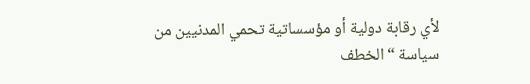لأي رقابة دولية أو مؤسساتية تحمي المدنيين من سياسة “الخطف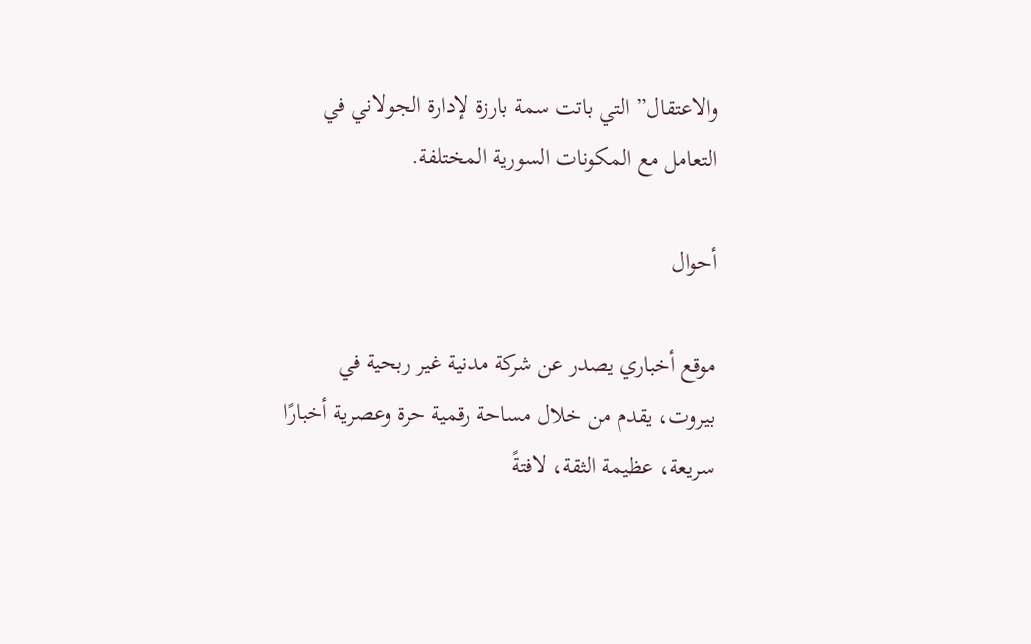والاعتقال” التي باتت سمة بارزة لإدارة الجولاني في التعامل مع المكونات السورية المختلفة.

أحوال

موقع أخباري يصدر عن شركة مدنية غير ربحية في بيروت، يقدم من خلال مساحة رقمية حرة وعصرية أخبارًا سريعة، عظيمة الثقة، لافتةً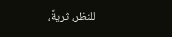للنظر، ثريةً،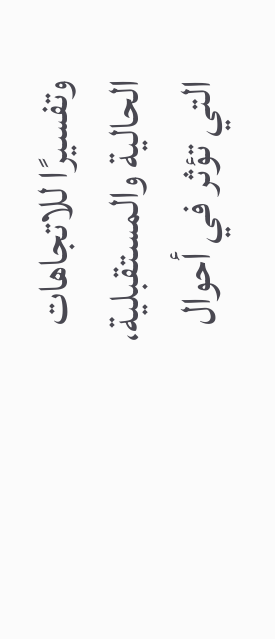وتفسيرًا للاتجاهات الحالية والمستقبلية، التي تؤثر في أحوال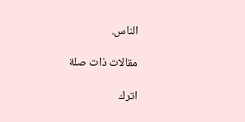الناس.

مقالات ذات صلة

اترك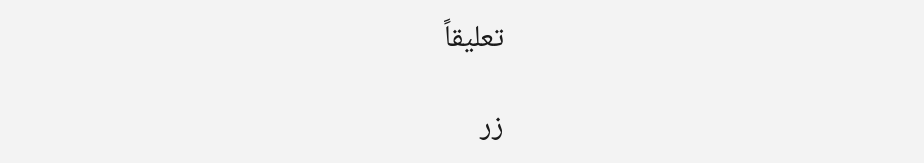تعليقاً

زر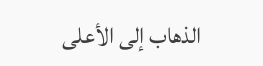الذهاب إلى الأعلى